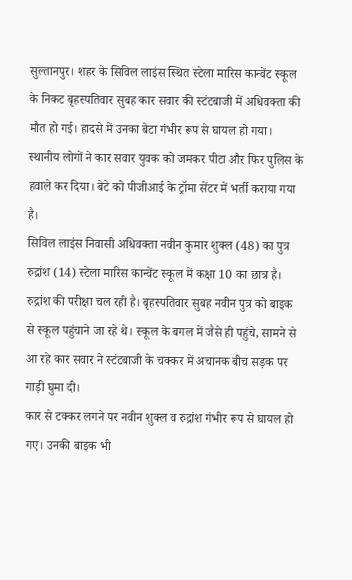सुल्तानपुर। शहर के सिविल लाइंस स्थित स्टेला मारिस कान्वेंट स्कूल के निकट बृहस्पतिवार सुबह कार सवार की स्टंटबाजी में अधिवक्ता की मौत हो गई। हादसे में उनका बेटा गंभीर रूप से घायल हो गया। स्थानीय लोगों ने कार सवार युवक को जमकर पीटा और फिर पुलिस के हवाले कर दिया। बेटे को पीजीआई के ट्रॉमा सेंटर में भर्ती कराया गया है।
सिविल लाइंस निवासी अधिवक्ता नवीन कुमार शुक्ल (48) का पुत्र रुद्रांश (14) स्टेला मारिस कान्वेंट स्कूल में कक्षा 10 का छात्र है। रुद्रांश की परीक्षा चल रही है। बृहस्पतिवार सुबह नवीन पुत्र को बाइक से स्कूल पहुंचाने जा रहे थे। स्कूल के बगल में जैसे ही पहुंचे, सामने से आ रहे कार सवार ने स्टंटबाजी के चक्कर में अचानक बीच सड़क पर गाड़ी घुमा दी।
कार से टक्कर लगने पर नवीन शुक्ल व रुद्रांश गंभीर रूप से घायल हो गए। उनकी बाइक भी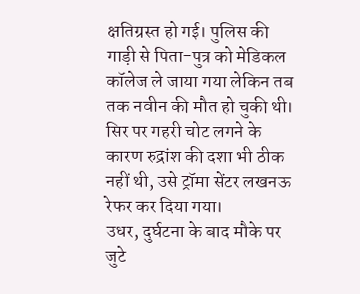क्षतिग्रस्त हो गई। पुलिस की गाड़ी से पिता-पुत्र को मेडिकल कॉलेज ले जाया गया लेकिन तब तक नवीन की मौत हो चुकी थी। सिर पर गहरी चोट लगने के कारण रुद्रांश की दशा भी ठीक नहीं थी, उसे ट्रॉमा सेंटर लखनऊ रेफर कर दिया गया।
उधर, दुर्घटना के बाद मौके पर जुटे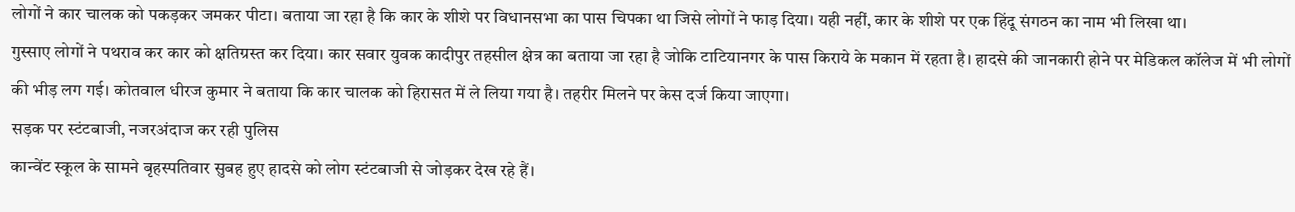लोगों ने कार चालक को पकड़कर जमकर पीटा। बताया जा रहा है कि कार के शीशे पर विधानसभा का पास चिपका था जिसे लोगों ने फाड़ दिया। यही नहीं, कार के शीशे पर एक हिंदू संगठन का नाम भी लिखा था।
गुस्साए लोगों ने पथराव कर कार को क्षतिग्रस्त कर दिया। कार सवार युवक कादीपुर तहसील क्षेत्र का बताया जा रहा है जोकि टाटियानगर के पास किराये के मकान में रहता है। हादसे की जानकारी होने पर मेडिकल कॉलेज में भी लोगों की भीड़ लग गई। कोतवाल धीरज कुमार ने बताया कि कार चालक को हिरासत में ले लिया गया है। तहरीर मिलने पर केस दर्ज किया जाएगा।
सड़क पर स्टंटबाजी, नजरअंदाज कर रही पुलिस
कान्वेंट स्कूल के सामने बृहस्पतिवार सुबह हुए हादसे को लोग स्टंटबाजी से जोड़कर देख रहे हैं।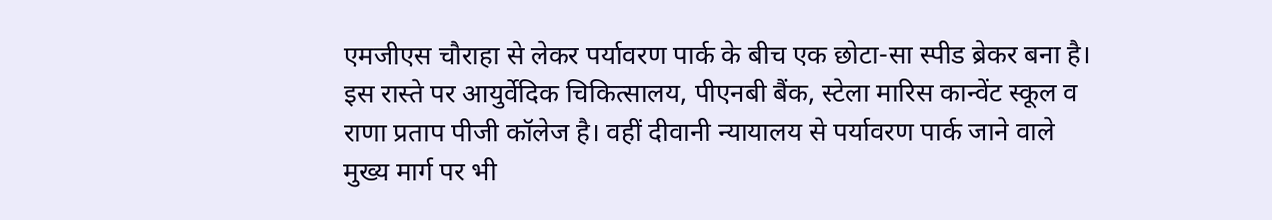एमजीएस चौराहा से लेकर पर्यावरण पार्क के बीच एक छोटा-सा स्पीड ब्रेकर बना है। इस रास्ते पर आयुर्वेदिक चिकित्सालय, पीएनबी बैंक, स्टेला मारिस कान्वेंट स्कूल व राणा प्रताप पीजी कॉलेज है। वहीं दीवानी न्यायालय से पर्यावरण पार्क जाने वाले मुख्य मार्ग पर भी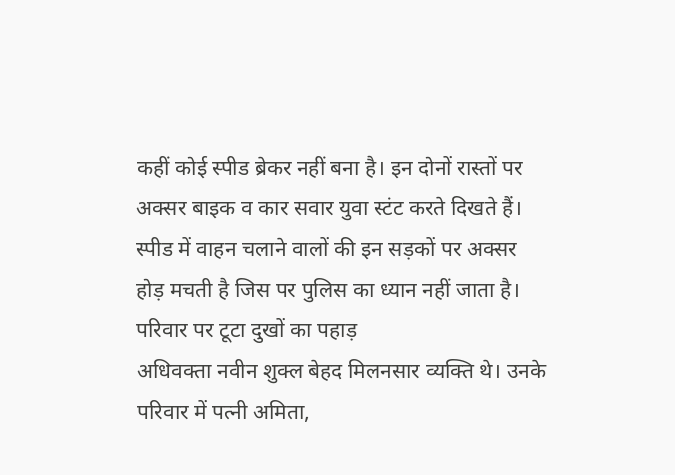कहीं कोई स्पीड ब्रेकर नहीं बना है। इन दोनों रास्तों पर अक्सर बाइक व कार सवार युवा स्टंट करते दिखते हैं। स्पीड में वाहन चलाने वालों की इन सड़कों पर अक्सर होड़ मचती है जिस पर पुलिस का ध्यान नहीं जाता है।
परिवार पर टूटा दुखों का पहाड़
अधिवक्ता नवीन शुक्ल बेहद मिलनसार व्यक्ति थे। उनके परिवार में पत्नी अमिता,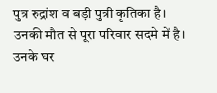पुत्र रुद्रांश व बड़ी पुत्री कृतिका है। उनकी मौत से पूरा परिवार सदमे में है। उनके घर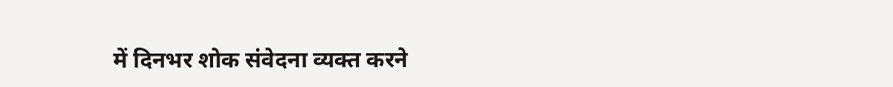में दिनभर शोक संवेदना व्यक्त करने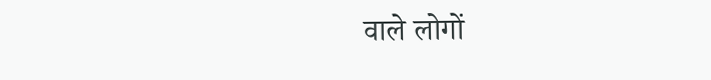वाले लोगों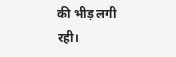की भीड़ लगी रही।